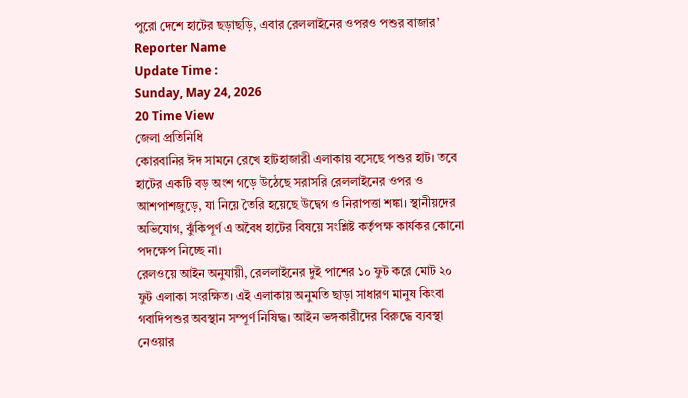পুরো দেশে হাটের ছড়াছড়ি, এবার রেললাইনের ওপরও পশুর বাজার’
Reporter Name
Update Time :
Sunday, May 24, 2026
20 Time View
জেলা প্রতিনিধি
কোরবানির ঈদ সামনে রেখে হাটহাজারী এলাকায় বসেছে পশুর হাট। তবে হাটের একটি বড় অংশ গড়ে উঠেছে সরাসরি রেললাইনের ওপর ও আশপাশজুড়ে, যা নিয়ে তৈরি হয়েছে উদ্বেগ ও নিরাপত্তা শঙ্কা। স্থানীয়দের অভিযোগ, ঝুঁকিপূর্ণ এ অবৈধ হাটের বিষয়ে সংশ্লিষ্ট কর্তৃপক্ষ কার্যকর কোনো পদক্ষেপ নিচ্ছে না।
রেলওয়ে আইন অনুযায়ী, রেললাইনের দুই পাশের ১০ ফুট করে মোট ২০ ফুট এলাকা সংরক্ষিত। এই এলাকায় অনুমতি ছাড়া সাধারণ মানুষ কিংবা গবাদিপশুর অবস্থান সম্পূর্ণ নিষিদ্ধ। আইন ভঙ্গকারীদের বিরুদ্ধে ব্যবস্থা নেওয়ার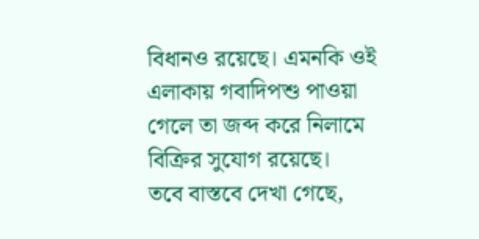বিধানও রয়েছে। এমনকি ওই এলাকায় গবাদিপশু পাওয়া গেলে তা জব্দ করে নিলামে বিক্রির সুযোগ রয়েছে।
তবে বাস্তবে দেখা গেছে,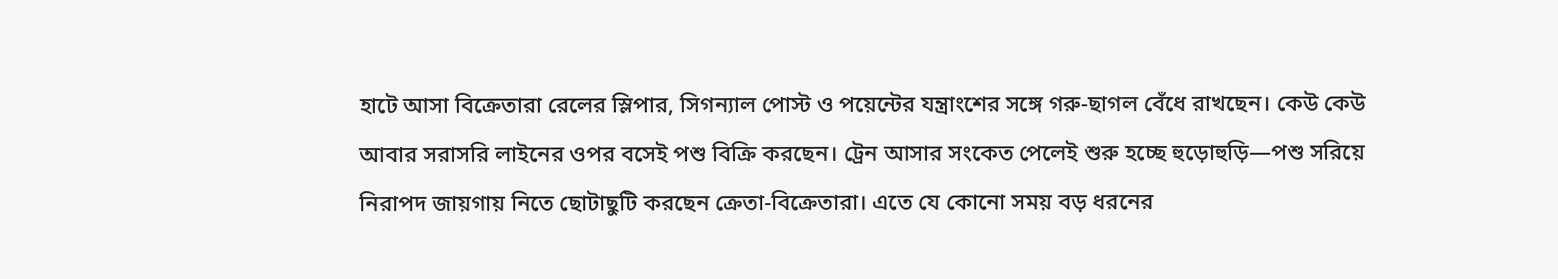হাটে আসা বিক্রেতারা রেলের স্লিপার, সিগন্যাল পোস্ট ও পয়েন্টের যন্ত্রাংশের সঙ্গে গরু-ছাগল বেঁধে রাখছেন। কেউ কেউ আবার সরাসরি লাইনের ওপর বসেই পশু বিক্রি করছেন। ট্রেন আসার সংকেত পেলেই শুরু হচ্ছে হুড়োহুড়ি—পশু সরিয়ে নিরাপদ জায়গায় নিতে ছোটাছুটি করছেন ক্রেতা-বিক্রেতারা। এতে যে কোনো সময় বড় ধরনের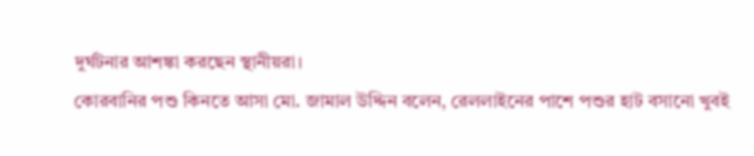দুর্ঘটনার আশঙ্কা করছেন স্থানীয়রা।
কোরবানির পশু কিনতে আসা মো. জামাল উদ্দিন বলেন, রেললাইনের পাশে পশুর হাট বসানো খুবই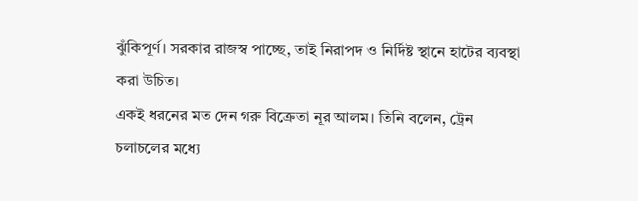ঝুঁকিপূর্ণ। সরকার রাজস্ব পাচ্ছে, তাই নিরাপদ ও নির্দিষ্ট স্থানে হাটের ব্যবস্থা করা উচিত।
একই ধরনের মত দেন গরু বিক্রেতা নূর আলম। তিনি বলেন, ট্রেন চলাচলের মধ্যে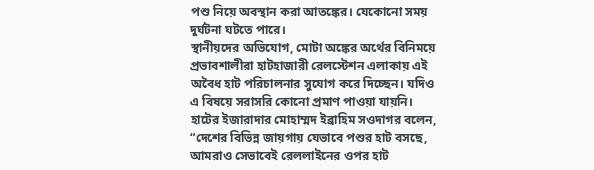পশু নিয়ে অবস্থান করা আতঙ্কের। যেকোনো সময় দুর্ঘটনা ঘটতে পারে।
স্থানীয়দের অভিযোগ, মোটা অঙ্কের অর্থের বিনিময়ে প্রভাবশালীরা হাটহাজারী রেলস্টেশন এলাকায় এই অবৈধ হাট পরিচালনার সুযোগ করে দিচ্ছেন। যদিও এ বিষয়ে সরাসরি কোনো প্রমাণ পাওয়া যায়নি।
হাটের ইজারাদার মোহাম্মদ ইব্রাহিম সওদাগর বলেন, “দেশের বিভিন্ন জায়গায় যেভাবে পশুর হাট বসছে, আমরাও সেভাবেই রেললাইনের ওপর হাট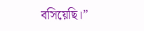বসিয়েছি।”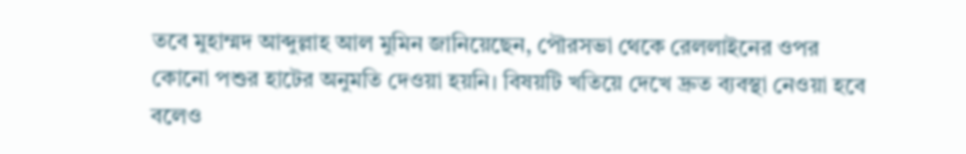তবে মুহাম্মদ আব্দুল্লাহ আল মুমিন জানিয়েছেন, পৌরসভা থেকে রেললাইনের ওপর কোনো পশুর হাটের অনুমতি দেওয়া হয়নি। বিষয়টি খতিয়ে দেখে দ্রুত ব্যবস্থা নেওয়া হবে বলেও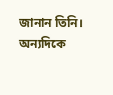জানান তিনি।
অন্যদিকে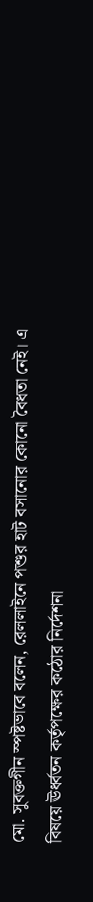মো. সুবক্তগীন স্পষ্টভাবে বলেন, রেললাইনে পশুর হাট বসানোর কোনো বৈধতা নেই। এ বিষয়ে ঊর্ধ্বতন কর্তৃপক্ষের কঠোর নির্দেশনা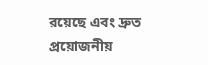রয়েছে এবং দ্রুত প্রয়োজনীয়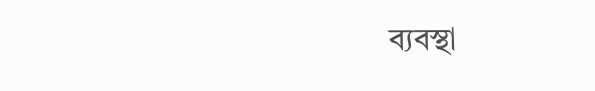ব্যবস্থা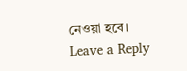নেওয়া হবে।
Leave a Reply